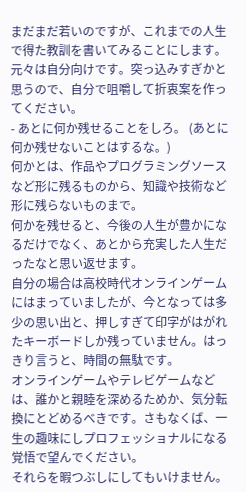まだまだ若いのですが、これまでの人生で得た教訓を書いてみることにします。
元々は自分向けです。突っ込みすぎかと思うので、自分で咀嚼して折衷案を作ってください。
- あとに何か残せることをしろ。 (あとに何か残せないことはするな。)
何かとは、作品やプログラミングソースなど形に残るものから、知識や技術など形に残らないものまで。
何かを残せると、今後の人生が豊かになるだけでなく、あとから充実した人生だったなと思い返せます。
自分の場合は高校時代オンラインゲームにはまっていましたが、今となっては多少の思い出と、押しすぎて印字がはがれたキーボードしか残っていません。はっきり言うと、時間の無駄です。
オンラインゲームやテレビゲームなどは、誰かと親睦を深めるためか、気分転換にとどめるべきです。さもなくば、一生の趣味にしプロフェッショナルになる覚悟で望んでください。
それらを暇つぶしにしてもいけません。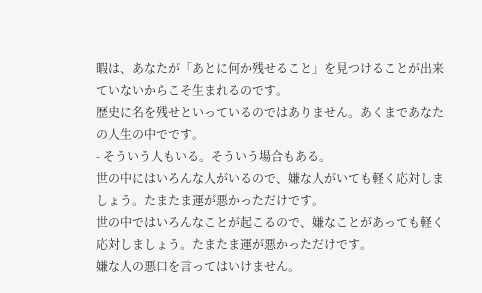暇は、あなたが「あとに何か残せること」を見つけることが出来ていないからこそ生まれるのです。
歴史に名を残せといっているのではありません。あくまであなたの人生の中でです。
- そういう人もいる。そういう場合もある。
世の中にはいろんな人がいるので、嫌な人がいても軽く応対しましょう。たまたま運が悪かっただけです。
世の中ではいろんなことが起こるので、嫌なことがあっても軽く応対しましょう。たまたま運が悪かっただけです。
嫌な人の悪口を言ってはいけません。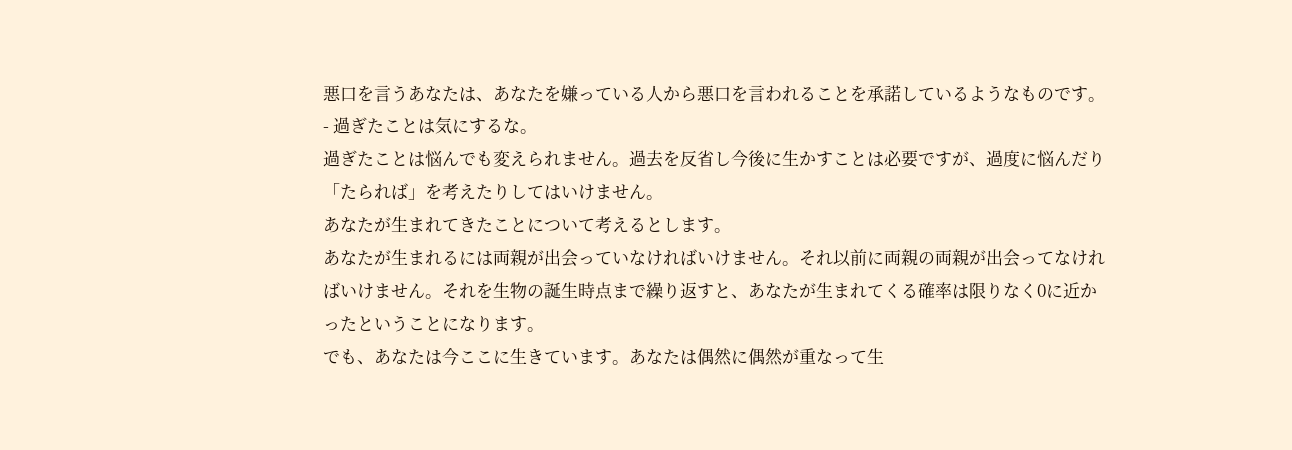悪口を言うあなたは、あなたを嫌っている人から悪口を言われることを承諾しているようなものです。
- 過ぎたことは気にするな。
過ぎたことは悩んでも変えられません。過去を反省し今後に生かすことは必要ですが、過度に悩んだり「たられば」を考えたりしてはいけません。
あなたが生まれてきたことについて考えるとします。
あなたが生まれるには両親が出会っていなければいけません。それ以前に両親の両親が出会ってなければいけません。それを生物の誕生時点まで繰り返すと、あなたが生まれてくる確率は限りなく0に近かったということになります。
でも、あなたは今ここに生きています。あなたは偶然に偶然が重なって生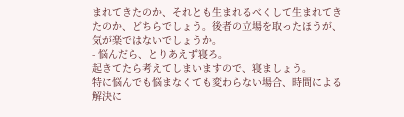まれてきたのか、それとも生まれるべくして生まれてきたのか、どちらでしょう。後者の立場を取ったほうが、気が楽ではないでしょうか。
- 悩んだら、とりあえず寝ろ。
起きてたら考えてしまいますので、寝ましょう。
特に悩んでも悩まなくても変わらない場合、時間による解決に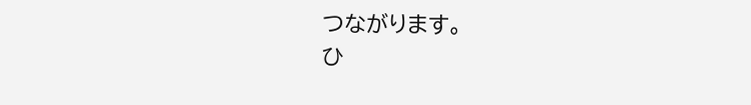つながります。
ひ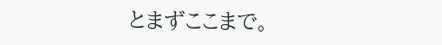とまずここまで。